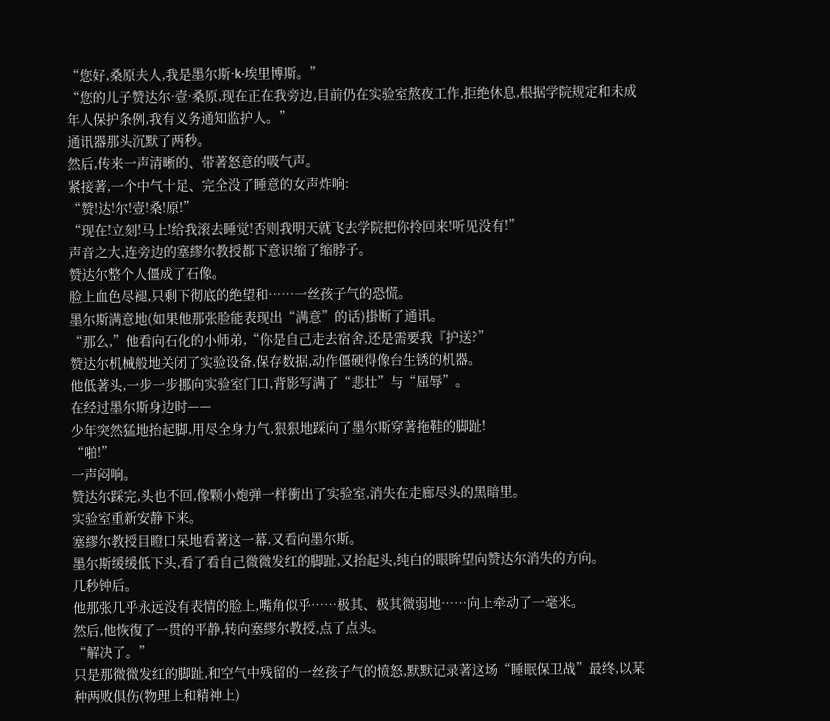“您好,桑原夫人,我是墨尔斯·k·埃里博斯。”
“您的儿子赞达尔·壹·桑原,现在正在我旁边,目前仍在实验室熬夜工作,拒绝休息,根据学院规定和未成年人保护条例,我有义务通知监护人。”
通讯器那头沉默了两秒。
然后,传来一声清晰的、带著怒意的吸气声。
紧接著,一个中气十足、完全没了睡意的女声炸响:
“赞!达!尔!壹!桑!原!”
“现在!立刻!马上!给我滚去睡觉!否则我明天就飞去学院把你拎回来!听见没有!”
声音之大,连旁边的塞繆尔教授都下意识缩了缩脖子。
赞达尔整个人僵成了石像。
脸上血色尽褪,只剩下彻底的绝望和……一丝孩子气的恐慌。
墨尔斯满意地(如果他那张脸能表现出“满意”的话)掛断了通讯。
“那么,”他看向石化的小师弟,“你是自己走去宿舍,还是需要我『护送?”
赞达尔机械般地关闭了实验设备,保存数据,动作僵硬得像台生锈的机器。
他低著头,一步一步挪向实验室门口,背影写满了“悲壮”与“屈辱”。
在经过墨尔斯身边时——
少年突然猛地抬起脚,用尽全身力气,狠狠地踩向了墨尔斯穿著拖鞋的脚趾!
“啪!”
一声闷响。
赞达尔踩完,头也不回,像颗小炮弹一样衝出了实验室,消失在走廊尽头的黑暗里。
实验室重新安静下来。
塞繆尔教授目瞪口呆地看著这一幕,又看向墨尔斯。
墨尔斯缓缓低下头,看了看自己微微发红的脚趾,又抬起头,纯白的眼眸望向赞达尔消失的方向。
几秒钟后。
他那张几乎永远没有表情的脸上,嘴角似乎……极其、极其微弱地……向上牵动了一毫米。
然后,他恢復了一贯的平静,转向塞繆尔教授,点了点头。
“解决了。”
只是那微微发红的脚趾,和空气中残留的一丝孩子气的愤怒,默默记录著这场“睡眠保卫战”最终,以某种两败俱伤(物理上和精神上)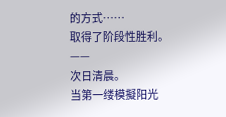的方式……
取得了阶段性胜利。
——
次日清晨。
当第一缕模擬阳光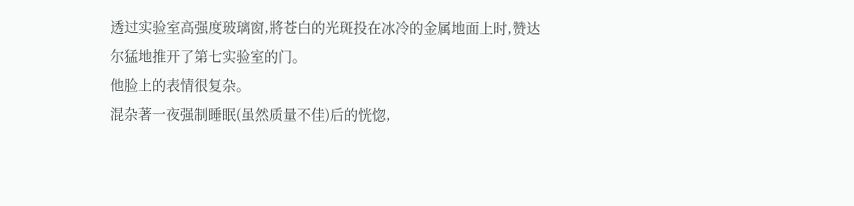透过实验室高强度玻璃窗,將苍白的光斑投在冰冷的金属地面上时,赞达尔猛地推开了第七实验室的门。
他脸上的表情很复杂。
混杂著一夜强制睡眠(虽然质量不佳)后的恍惚,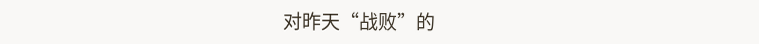对昨天“战败”的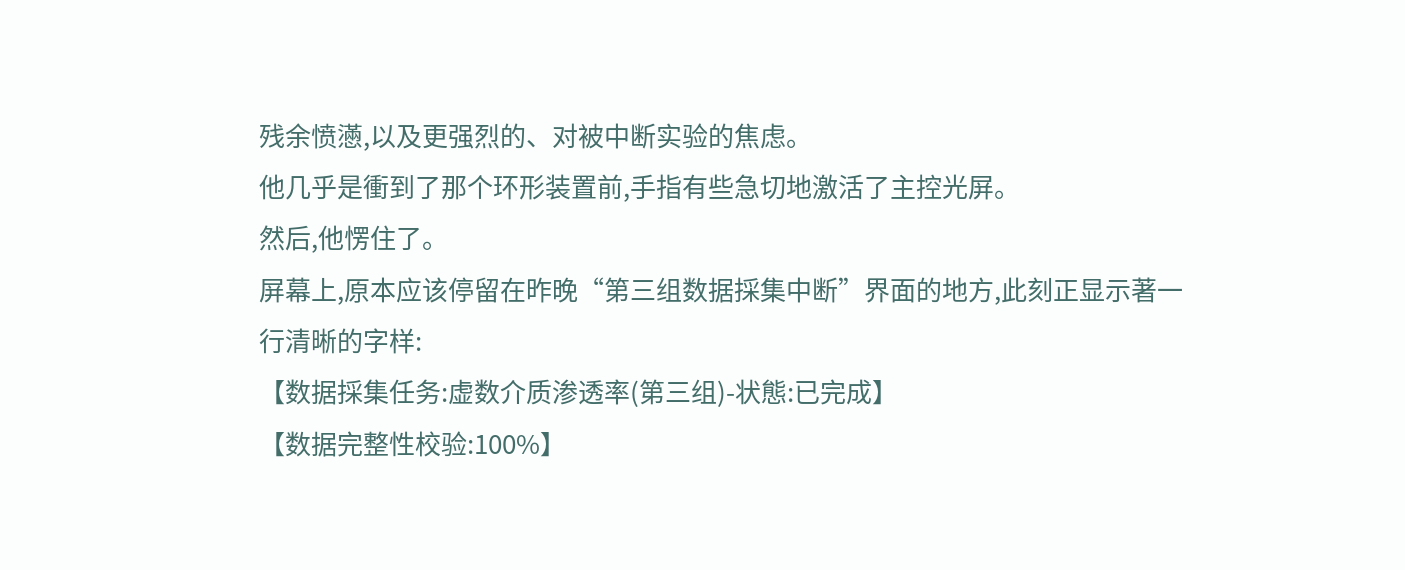残余愤懣,以及更强烈的、对被中断实验的焦虑。
他几乎是衝到了那个环形装置前,手指有些急切地激活了主控光屏。
然后,他愣住了。
屏幕上,原本应该停留在昨晚“第三组数据採集中断”界面的地方,此刻正显示著一行清晰的字样:
【数据採集任务:虚数介质渗透率(第三组)-状態:已完成】
【数据完整性校验:100%】